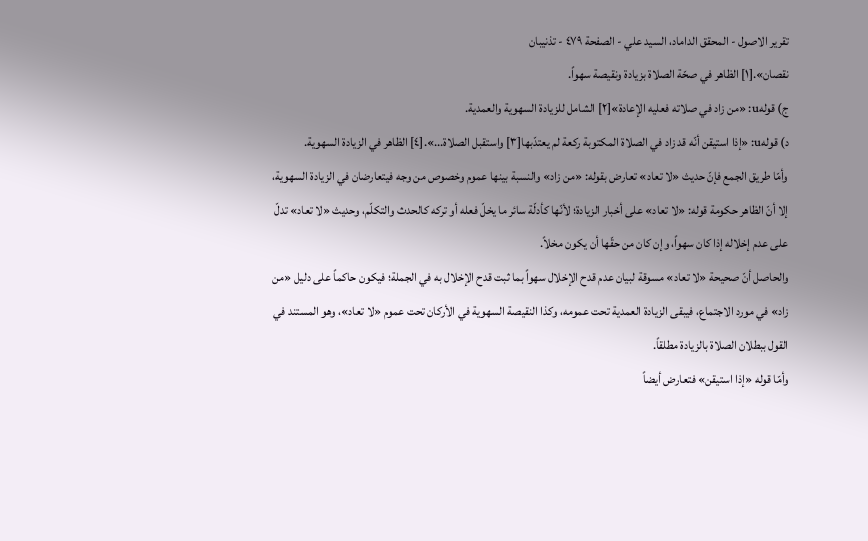تقریر الاصول - المحقق الداماد، السيد علي - الصفحة ٤٧٩ - تذنيبان
نقصان».[١] الظاهر في صحّة الصلاة بزيادة ونقيصة سهواً.
ج) قولهu: «من زاد في صلاته فعليه الإعادة»[٢] الشامل للزيادة السهوية والعمدية.
د) قولهu: «إذا استيقن أنّه قد زاد في الصلاة المكتوبة ركعة لم يعتدّبها[٣] واستقبل الصلاة...».[٤] الظاهر في الزيادة السهوية.
وأمّا طريق الجمع فإنّ حديث «لا تعاد» تعارض بقوله: «من زاد» والنسبة بينها عموم وخصوص من وجه فيتعارضان في الزيادة السهوية، إلا أنّ الظاهر حكومة قوله: «لا تعاد» على أخبار الزيادة؛ لأنّها كأدلّة سائر ما يخلّ فعله أو تركه كالحدث والتكلّم، وحديث «لا تعاد» تدلّ على عدم إخلاله إذا كان سهواً، وإن كان من حقّها أن يكون مخلاً.
والحاصل أنّ صحيحة «لا تعاد» مسوقة لبيان عدم قدح الإخلال سهواً بما ثبت قدح الإخلال به في الجملة؛ فيكون حاكماً على دليل «من زاد» في مورد الاجتماع، فيبقى الزيادة العمدية تحت عمومه، وكذا النقيصة السهوية في الأركان تحت عموم «لا تعاد»، وهو المستند في القول ببطلان الصلاة بالزيادة مطلقاً.
وأمّا قوله «إذا استيقن» فتعارض أيضاً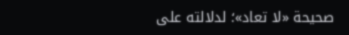صحيحة «لا تعاد»؛ لدلالته على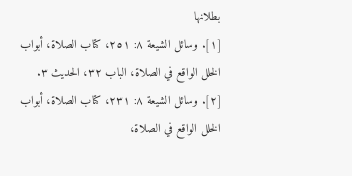بطلانها
[١]. وسائل الشيعة ٨: ٢٥١، كتاب الصلاة، أبواب الخلل الواقع في الصلاة، الباب ٣٢، الحديث ٣.
[٢]. وسائل الشيعة ٨: ٢٣١، كتاب الصلاة، أبواب الخلل الواقع في الصلاة،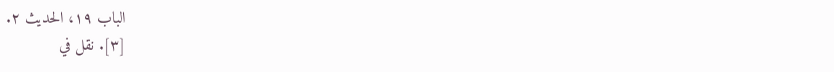الباب ١٩، الحديث ٢.
[٣]. نقل في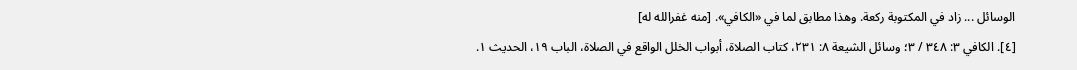الوسائل ... زاد في المكتوبة ركعة. وهذا مطابق لما في «الكافي». [منه غفرالله له]
[٤]. الكافي ٣: ٣٤٨ / ٣؛ وسائل الشيعة ٨: ٢٣١، كتاب الصلاة، أبواب الخلل الواقع في الصلاة، الباب ١٩، الحديث ١.